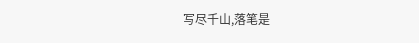写尽千山,落笔是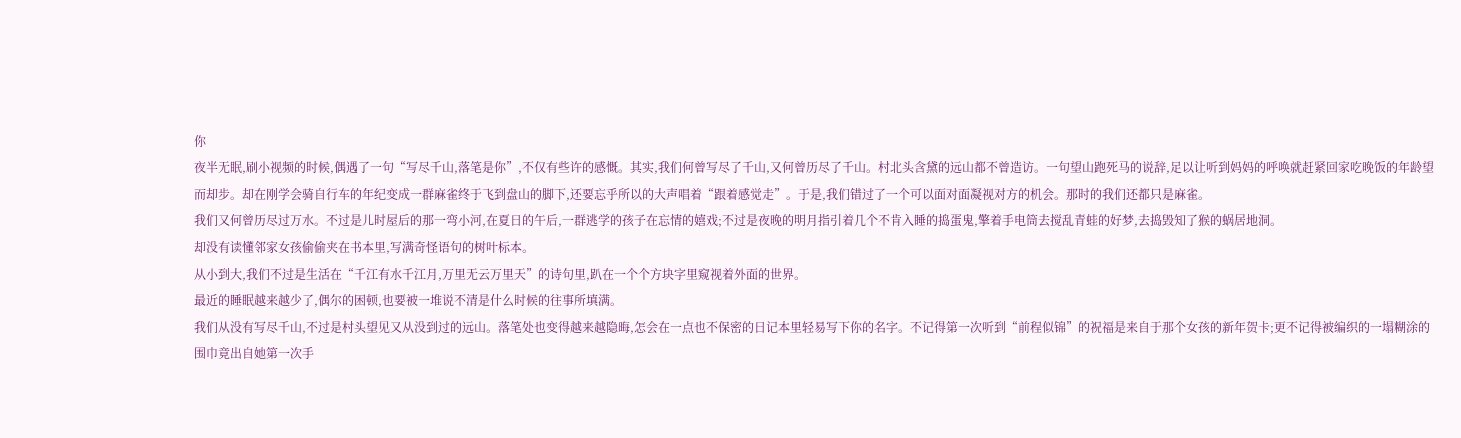你
夜半无眠,刷小视频的时候,偶遇了一句“写尽千山,落笔是你”,不仅有些许的感慨。其实,我们何曾写尽了千山,又何曾历尽了千山。村北头含黛的远山都不曾造访。一句望山跑死马的说辞,足以让听到妈妈的呼唤就赶紧回家吃晚饭的年龄望而却步。却在刚学会骑自行车的年纪变成一群麻雀终于飞到盘山的脚下,还要忘乎所以的大声唱着“跟着感觉走”。于是,我们错过了一个可以面对面凝视对方的机会。那时的我们还都只是麻雀。
我们又何曾历尽过万水。不过是儿时屋后的那一弯小河,在夏日的午后,一群逃学的孩子在忘情的嬉戏;不过是夜晚的明月指引着几个不肯入睡的捣蛋鬼,擎着手电筒去搅乱青蛙的好梦,去捣毁知了猴的蜗居地洞。
却没有读懂邻家女孩偷偷夹在书本里,写满奇怪语句的树叶标本。
从小到大,我们不过是生活在“千江有水千江月,万里无云万里天”的诗句里,趴在一个个方块字里窥视着外面的世界。
最近的睡眠越来越少了,偶尔的困顿,也要被一堆说不清是什么时候的往事所填满。
我们从没有写尽千山,不过是村头望见又从没到过的远山。落笔处也变得越来越隐晦,怎会在一点也不保密的日记本里轻易写下你的名字。不记得第一次听到“前程似锦”的祝福是来自于那个女孩的新年贺卡;更不记得被编织的一塌糊涂的围巾竟出自她第一次手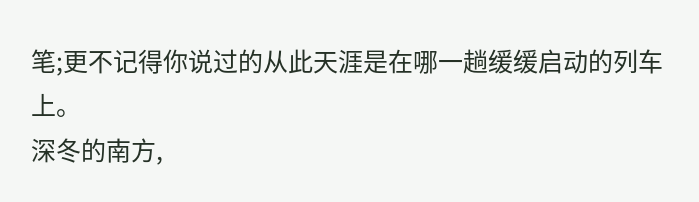笔;更不记得你说过的从此天涯是在哪一趟缓缓启动的列车上。
深冬的南方,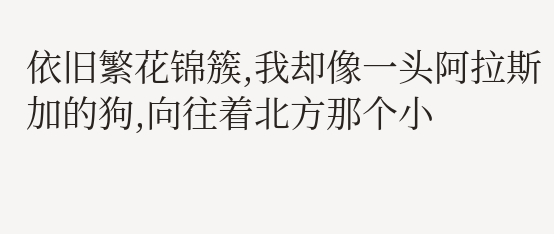依旧繁花锦簇,我却像一头阿拉斯加的狗,向往着北方那个小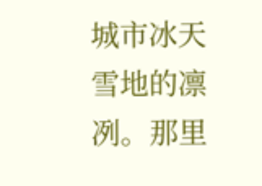城市冰天雪地的凛冽。那里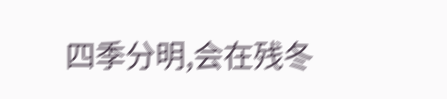四季分明,会在残冬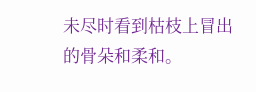未尽时看到枯枝上冒出的骨朵和柔和。